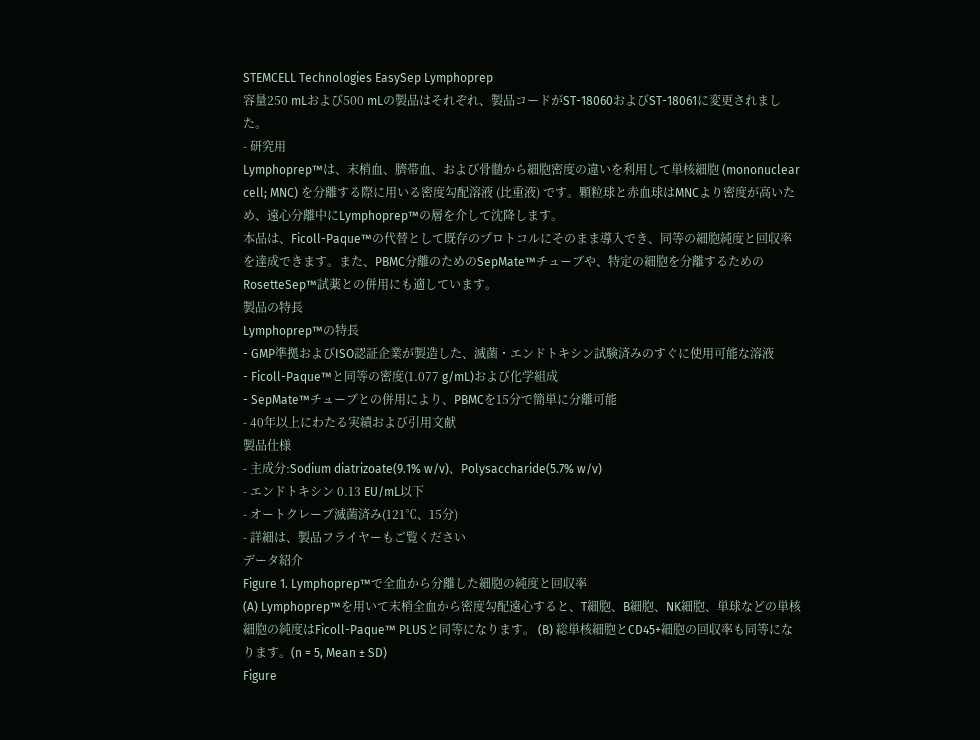STEMCELL Technologies EasySep Lymphoprep
容量250 mLおよび500 mLの製品はそれぞれ、製品コードがST-18060およびST-18061に変更されました。
- 研究用
Lymphoprep™は、末梢血、臍帯血、および骨髄から細胞密度の違いを利用して単核細胞 (mononuclear cell; MNC) を分離する際に用いる密度勾配溶液 (比重液) です。顆粒球と赤血球はMNCより密度が高いため、遠心分離中にLymphoprep™の層を介して沈降します。
本品は、Ficoll-Paque™の代替として既存のプロトコルにそのまま導入でき、同等の細胞純度と回収率を達成できます。また、PBMC分離のためのSepMate™チューブや、特定の細胞を分離するためのRosetteSep™試薬との併用にも適しています。
製品の特長
Lymphoprep™の特長
- GMP準拠およびISO認証企業が製造した、滅菌・エンドトキシン試験済みのすぐに使用可能な溶液
- Ficoll-Paque™と同等の密度(1.077 g/mL)および化学組成
- SepMate™チューブとの併用により、PBMCを15分で簡単に分離可能
- 40年以上にわたる実績および引用文献
製品仕様
- 主成分:Sodium diatrizoate(9.1% w/v)、Polysaccharide(5.7% w/v)
- エンドトキシン 0.13 EU/mL以下
- オートクレーブ滅菌済み(121℃、15分)
- 詳細は、製品フライヤーもご覧ください
データ紹介
Figure 1. Lymphoprep™で全血から分離した細胞の純度と回収率
(A) Lymphoprep™を用いて末梢全血から密度勾配遠心すると、T細胞、B細胞、NK細胞、単球などの単核細胞の純度はFicoll-Paque™ PLUSと同等になります。 (B) 総単核細胞とCD45+細胞の回収率も同等になります。(n = 5, Mean ± SD)
Figure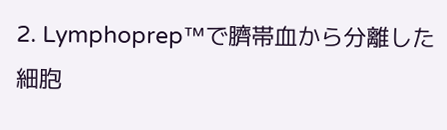2. Lymphoprep™で臍帯血から分離した細胞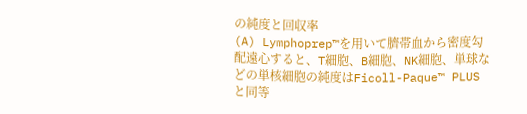の純度と回収率
(A) Lymphoprep™を用いて臍帯血から密度勾配遠心すると、T細胞、B細胞、NK細胞、単球などの単核細胞の純度はFicoll-Paque™ PLUSと同等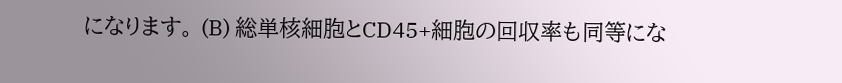になります。 (B) 総単核細胞とCD45+細胞の回収率も同等にな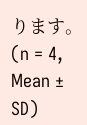ります。(n = 4, Mean ± SD)